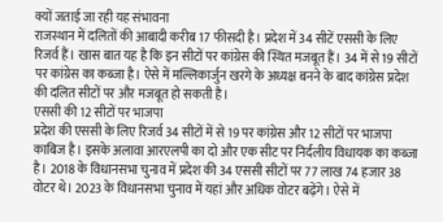क्यों जताई जा रही यह संभावना
राजस्थान में दलितों की आबादी करीब 17 फीसदी है। प्रदेश में 34 सीटें एससी के लिए रिजर्व हैं। खास बात यह है कि इन सीटों पर कांग्रेस की स्थित मजबूत हैं। 34 में से 19 सीटों पर कांग्रेस का कब्जा है। ऐसे में मल्लिकार्जुन खरगे के अध्यक्ष बनने के बाद कांग्रेस प्रदेश की दलित सीटों पर और मजबूत हो सकती है।
एससी की 12 सीटों पर भाजपा
प्रदेश की एससी के लिए रिजर्व 34 सीटों में से 19 पर कांग्रेस और 12 सीटों पर भाजपा काबिज है। इसके अलावा आरएलपी का दो और एक सीट पर निर्दलीय विधायक का कब्जा है। 2018 के विधानसभा चुनाव में प्रदेश की 34 एससी सीटों पर 77 लाख 74 हजार 38 वोटर थे। 2023 के विधानसभा चुनाव में यहां और अधिक वोटर बढ़ेंगे। ऐसे में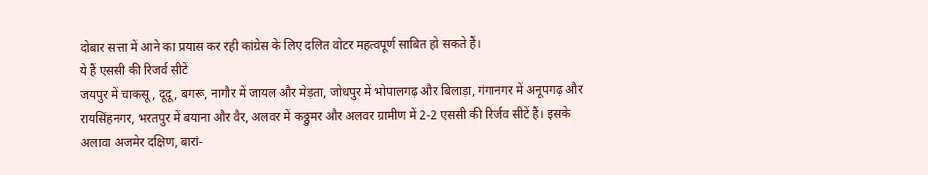दोबार सत्ता में आने का प्रयास कर रही कांग्रेस के लिए दलित वोटर महत्वपूर्ण साबित हो सकते हैं।
ये हैं एससी की रिजर्व सीटें
जयपुर में चाकसू, दूदू, बगरू, नागौर में जायल और मेड़ता, जोधपुर में भोपालगढ़ और बिलाड़ा, गंगानगर में अनूपगढ़ और रायसिंहनगर, भरतपुर में बयाना और वैर, अलवर में कठ्ठुमर और अलवर ग्रामीण में 2-2 एससी की रिर्जव सीटें हैं। इसके अलावा अजमेर दक्षिण, बारां-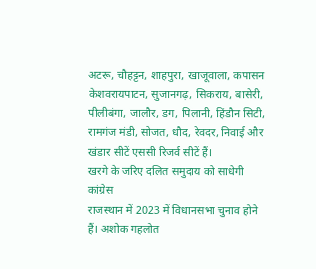अटरू, चौहट्टन, शाहपुरा, खाजूवाला, कपासन केशवरायपाटन, सुजानगढ़, सिकराय, बासेरी, पीलीबंगा, जालौर, डग, पिलानी, हिंडौन सिटी, रामगंज मंडी, सोजत, धौद, रेवदर, निवाई और खंडार सीटें एससी रिजर्व सीटें हैं।
खरगे के जरिए दलित समुदाय को साधेगी कांग्रेस
राजस्थान में 2023 में विधानसभा चुनाव होने हैं। अशोक गहलोत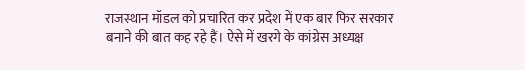राजस्थान मॉडल को प्रचारित कर प्रदेश में एक बार फिर सरकार बनाने की बात कह रहे हैं। ऐसे में खरगे के कांग्रेस अध्यक्ष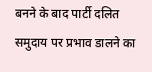बनने के बाद पार्टी दलित समुदाय पर प्रभाव डालने का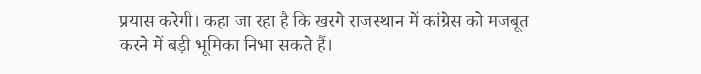प्रयास करेगी। कहा जा रहा है कि खरगे राजस्थान में कांग्रेस को मजबूत करने में बड़ी भूमिका निभा सकते हैं।